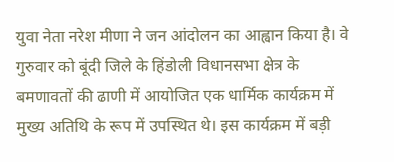युवा नेता नरेश मीणा ने जन आंदोलन का आह्वान किया है। वे गुरुवार को बूंदी जिले के हिंडोली विधानसभा क्षेत्र के बमणावतों की ढाणी में आयोजित एक धार्मिक कार्यक्रम में मुख्य अतिथि के रूप में उपस्थित थे। इस कार्यक्रम में बड़ी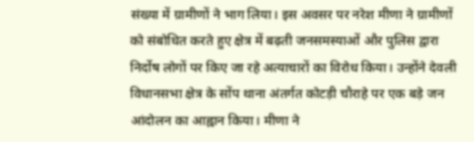संख्या में ग्रामीणों ने भाग लिया। इस अवसर पर नरेश मीणा ने ग्रामीणों को संबोधित करते हुए क्षेत्र में बढ़ती जनसमस्याओं और पुलिस द्वारा निर्दोष लोगों पर किए जा रहे अत्याचारों का विरोध किया। उन्होंने देवली विधानसभा क्षेत्र के सोंप थाना अंतर्गत कोटड़ी चौराहे पर एक बड़े जन आंदोलन का आह्वान किया। मीणा ने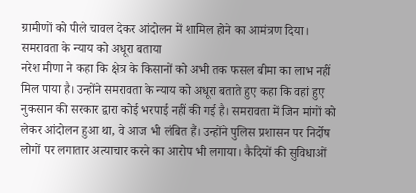ग्रामीणों को पीले चावल देकर आंदोलन में शामिल होने का आमंत्रण दिया। समरावता के न्याय को अधूरा बताया
नरेश मीणा ने कहा कि क्षेत्र के किसानों को अभी तक फसल बीमा का लाभ नहीं मिल पाया है। उन्होंने समरावता के न्याय को अधूरा बताते हुए कहा कि वहां हुए नुकसान की सरकार द्वारा कोई भरपाई नहीं की गई है। समरावता में जिन मांगों को लेकर आंदोलन हुआ था, वे आज भी लंबित हैं। उन्होंने पुलिस प्रशासन पर निर्दोष लोगों पर लगातार अत्याचार करने का आरोप भी लगाया। कैदियों की सुविधाओं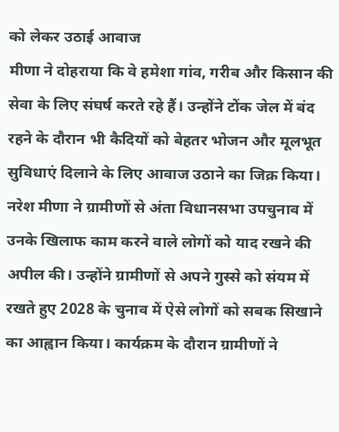को लेकर उठाई आवाज
मीणा ने दोहराया कि वे हमेशा गांव, गरीब और किसान की सेवा के लिए संघर्ष करते रहे हैं। उन्होंने टोंक जेल में बंद रहने के दौरान भी कैदियों को बेहतर भोजन और मूलभूत सुविधाएं दिलाने के लिए आवाज उठाने का जिक्र किया।
नरेश मीणा ने ग्रामीणों से अंता विधानसभा उपचुनाव में उनके खिलाफ काम करने वाले लोगों को याद रखने की अपील की। उन्होंने ग्रामीणों से अपने गुस्से को संयम में रखते हुए 2028 के चुनाव में ऐसे लोगों को सबक सिखाने का आह्वान किया। कार्यक्रम के दौरान ग्रामीणों ने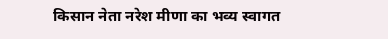किसान नेता नरेश मीणा का भव्य स्वागत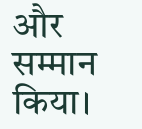और सम्मान किया।